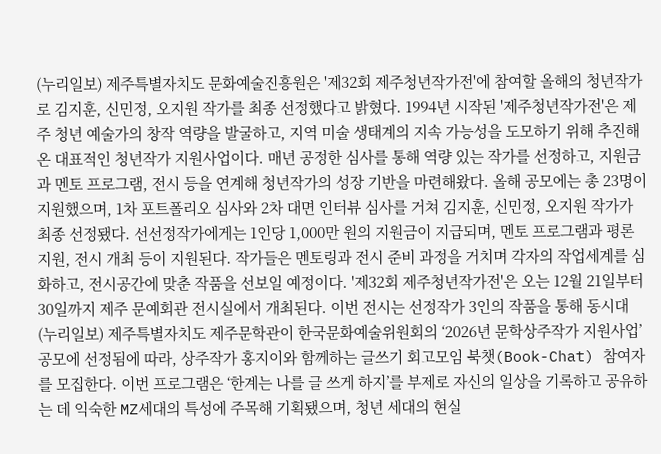(누리일보) 제주특별자치도 문화예술진흥원은 '제32회 제주청년작가전'에 참여할 올해의 청년작가로 김지훈, 신민정, 오지원 작가를 최종 선정했다고 밝혔다. 1994년 시작된 '제주청년작가전'은 제주 청년 예술가의 창작 역량을 발굴하고, 지역 미술 생태계의 지속 가능성을 도모하기 위해 추진해 온 대표적인 청년작가 지원사업이다. 매년 공정한 심사를 통해 역량 있는 작가를 선정하고, 지원금과 멘토 프로그램, 전시 등을 연계해 청년작가의 성장 기반을 마련해왔다. 올해 공모에는 총 23명이 지원했으며, 1차 포트폴리오 심사와 2차 대면 인터뷰 심사를 거쳐 김지훈, 신민정, 오지원 작가가 최종 선정됐다. 선선정작가에게는 1인당 1,000만 원의 지원금이 지급되며, 멘토 프로그램과 평론 지원, 전시 개최 등이 지원된다. 작가들은 멘토링과 전시 준비 과정을 거치며 각자의 작업세계를 심화하고, 전시공간에 맞춘 작품을 선보일 예정이다. '제32회 제주청년작가전'은 오는 12월 21일부터 30일까지 제주 문예회관 전시실에서 개최된다. 이번 전시는 선정작가 3인의 작품을 통해 동시대
(누리일보) 제주특별자치도 제주문학관이 한국문화예술위원회의 ‘2026년 문학상주작가 지원사업’ 공모에 선정됨에 따라, 상주작가 홍지이와 함께하는 글쓰기 회고모임 북챗(Book-Chat) 참여자를 모집한다. 이번 프로그램은 ‘한계는 나를 글 쓰게 하지’를 부제로 자신의 일상을 기록하고 공유하는 데 익숙한 MZ세대의 특성에 주목해 기획됐으며, 청년 세대의 현실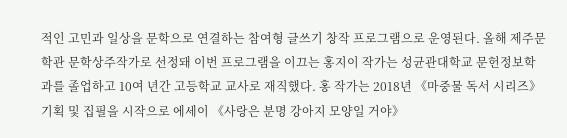적인 고민과 일상을 문학으로 연결하는 참여형 글쓰기 창작 프로그램으로 운영된다. 올해 제주문학관 문학상주작가로 선정돼 이번 프로그램을 이끄는 홍지이 작가는 성균관대학교 문헌정보학과를 졸업하고 10여 년간 고등학교 교사로 재직했다. 홍 작가는 2018년 《마중물 독서 시리즈》 기획 및 집필을 시작으로 에세이 《사랑은 분명 강아지 모양일 거야》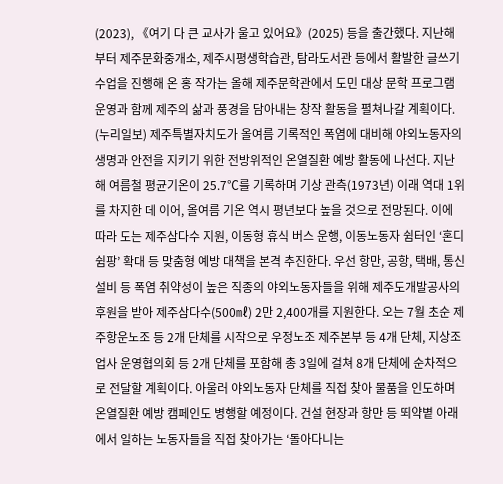(2023), 《여기 다 큰 교사가 울고 있어요》(2025) 등을 출간했다. 지난해부터 제주문화중개소, 제주시평생학습관, 탐라도서관 등에서 활발한 글쓰기 수업을 진행해 온 홍 작가는 올해 제주문학관에서 도민 대상 문학 프로그램 운영과 함께 제주의 삶과 풍경을 담아내는 창작 활동을 펼쳐나갈 계획이다.
(누리일보) 제주특별자치도가 올여름 기록적인 폭염에 대비해 야외노동자의 생명과 안전을 지키기 위한 전방위적인 온열질환 예방 활동에 나선다. 지난해 여름철 평균기온이 25.7℃를 기록하며 기상 관측(1973년) 이래 역대 1위를 차지한 데 이어, 올여름 기온 역시 평년보다 높을 것으로 전망된다. 이에 따라 도는 제주삼다수 지원, 이동형 휴식 버스 운행, 이동노동자 쉼터인 ‘혼디쉼팡’ 확대 등 맞춤형 예방 대책을 본격 추진한다. 우선 항만, 공항, 택배, 통신설비 등 폭염 취약성이 높은 직종의 야외노동자들을 위해 제주도개발공사의 후원을 받아 제주삼다수(500㎖) 2만 2,400개를 지원한다. 오는 7월 초순 제주항운노조 등 2개 단체를 시작으로 우정노조 제주본부 등 4개 단체, 지상조업사 운영협의회 등 2개 단체를 포함해 총 3일에 걸쳐 8개 단체에 순차적으로 전달할 계획이다. 아울러 야외노동자 단체를 직접 찾아 물품을 인도하며 온열질환 예방 캠페인도 병행할 예정이다. 건설 현장과 항만 등 뙤약볕 아래에서 일하는 노동자들을 직접 찾아가는 ‘돌아다니는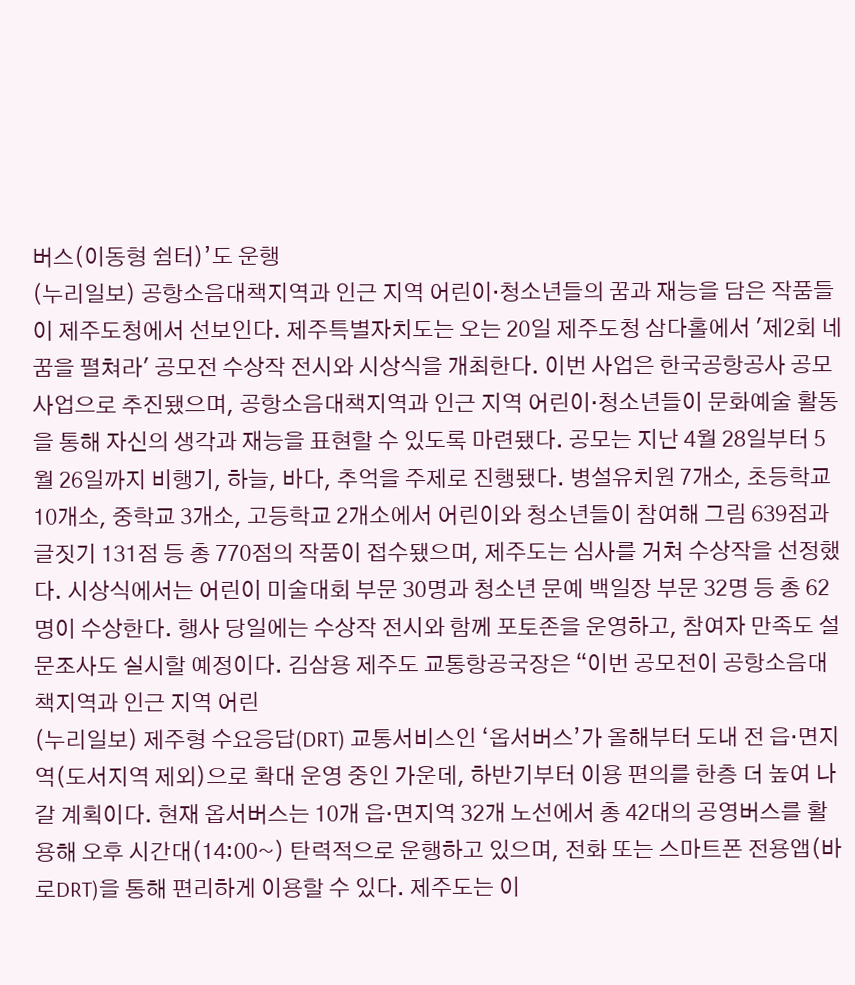버스(이동형 쉼터)’도 운행
(누리일보) 공항소음대책지역과 인근 지역 어린이·청소년들의 꿈과 재능을 담은 작품들이 제주도청에서 선보인다. 제주특별자치도는 오는 20일 제주도청 삼다홀에서 '제2회 네 꿈을 펼쳐라' 공모전 수상작 전시와 시상식을 개최한다. 이번 사업은 한국공항공사 공모사업으로 추진됐으며, 공항소음대책지역과 인근 지역 어린이·청소년들이 문화예술 활동을 통해 자신의 생각과 재능을 표현할 수 있도록 마련됐다. 공모는 지난 4월 28일부터 5월 26일까지 비행기, 하늘, 바다, 추억을 주제로 진행됐다. 병설유치원 7개소, 초등학교 10개소, 중학교 3개소, 고등학교 2개소에서 어린이와 청소년들이 참여해 그림 639점과 글짓기 131점 등 총 770점의 작품이 접수됐으며, 제주도는 심사를 거쳐 수상작을 선정했다. 시상식에서는 어린이 미술대회 부문 30명과 청소년 문예 백일장 부문 32명 등 총 62명이 수상한다. 행사 당일에는 수상작 전시와 함께 포토존을 운영하고, 참여자 만족도 설문조사도 실시할 예정이다. 김삼용 제주도 교통항공국장은 “이번 공모전이 공항소음대책지역과 인근 지역 어린
(누리일보) 제주형 수요응답(DRT) 교통서비스인 ‘옵서버스’가 올해부터 도내 전 읍·면지역(도서지역 제외)으로 확대 운영 중인 가운데, 하반기부터 이용 편의를 한층 더 높여 나갈 계획이다. 현재 옵서버스는 10개 읍·면지역 32개 노선에서 총 42대의 공영버스를 활용해 오후 시간대(14:00~) 탄력적으로 운행하고 있으며, 전화 또는 스마트폰 전용앱(바로DRT)을 통해 편리하게 이용할 수 있다. 제주도는 이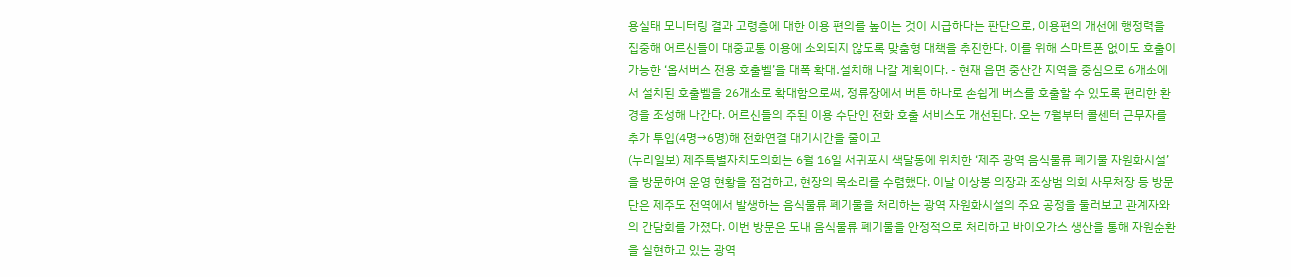용실태 모니터링 결과 고령층에 대한 이용 편의를 높이는 것이 시급하다는 판단으로, 이용편의 개선에 행정력을 집중해 어르신들이 대중교통 이용에 소외되지 않도록 맞춤형 대책을 추진한다. 이를 위해 스마트폰 없이도 호출이 가능한 ‘옵서버스 전용 호출벨’을 대폭 확대․설치해 나갈 계획이다. - 현재 읍면 중산간 지역을 중심으로 6개소에서 설치된 호출벨을 26개소로 확대함으로써, 정류장에서 버튼 하나로 손쉽게 버스를 호출할 수 있도록 편리한 환경을 조성해 나간다. 어르신들의 주된 이용 수단인 전화 호출 서비스도 개선된다. 오는 7월부터 콜센터 근무자를 추가 투입(4명→6명)해 전화연결 대기시간을 줄이고
(누리일보) 제주특별자치도의회는 6월 16일 서귀포시 색달동에 위치한 ‘제주 광역 음식물류 폐기물 자원화시설’을 방문하여 운영 현황을 점검하고, 현장의 목소리를 수렴했다. 이날 이상봉 의장과 조상범 의회 사무처장 등 방문단은 제주도 전역에서 발생하는 음식물류 폐기물을 처리하는 광역 자원화시설의 주요 공정을 둘러보고 관계자와의 간담회를 가졌다. 이번 방문은 도내 음식물류 폐기물을 안정적으로 처리하고 바이오가스 생산을 통해 자원순환을 실현하고 있는 광역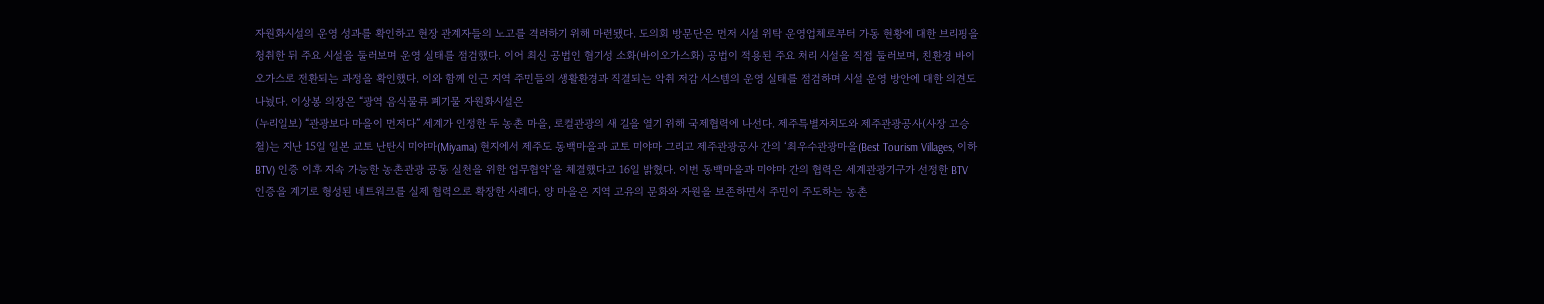자원화시설의 운영 성과를 확인하고 현장 관계자들의 노고를 격려하기 위해 마련됐다. 도의회 방문단은 먼저 시설 위탁 운영업체로부터 가동 현황에 대한 브리핑을 청취한 뒤 주요 시설을 둘러보며 운영 실태를 점검했다. 이어 최신 공법인 혐기성 소화(바이오가스화) 공법이 적용된 주요 처리 시설을 직접 둘러보며, 친환경 바이오가스로 전환되는 과정을 확인했다. 이와 함께 인근 지역 주민들의 생활환경과 직결되는 악취 저감 시스템의 운영 실태를 점검하며 시설 운영 방안에 대한 의견도 나눴다. 이상봉 의장은 “광역 음식물류 폐기물 자원화시설은
(누리일보) “관광보다 마을이 먼저다” 세계가 인정한 두 농촌 마을, 로컬관광의 새 길을 열기 위해 국제협력에 나선다. 제주특별자치도와 제주관광공사(사장 고승철)는 지난 15일 일본 교토 난탄시 미야마(Miyama) 현지에서 제주도 동백마을과 교토 미야마 그리고 제주관광공사 간의 ‘최우수관광마을(Best Tourism Villages, 이하 BTV) 인증 이후 지속 가능한 농촌관광 공동 실천을 위한 업무협약’을 체결했다고 16일 밝혔다. 이번 동백마을과 미야마 간의 협력은 세계관광기구가 선정한 BTV 인증을 계기로 형성된 네트워크를 실제 협력으로 확장한 사례다. 양 마을은 지역 고유의 문화와 자원을 보존하면서 주민이 주도하는 농촌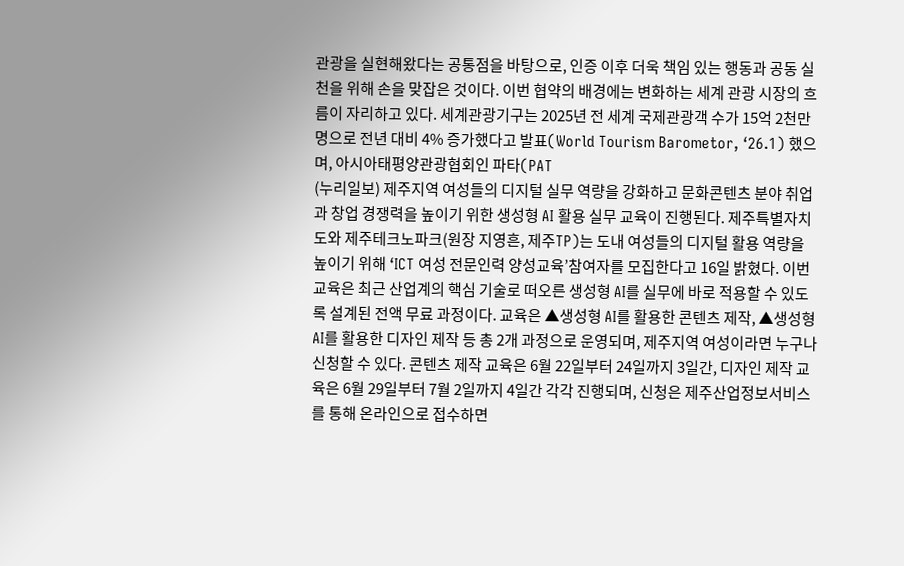관광을 실현해왔다는 공통점을 바탕으로, 인증 이후 더욱 책임 있는 행동과 공동 실천을 위해 손을 맞잡은 것이다. 이번 협약의 배경에는 변화하는 세계 관광 시장의 흐름이 자리하고 있다. 세계관광기구는 2025년 전 세계 국제관광객 수가 15억 2천만 명으로 전년 대비 4% 증가했다고 발표(World Tourism Barometor, ‘26.1) 했으며, 아시아태평양관광협회인 파타(PAT
(누리일보) 제주지역 여성들의 디지털 실무 역량을 강화하고 문화콘텐츠 분야 취업과 창업 경쟁력을 높이기 위한 생성형 AI 활용 실무 교육이 진행된다. 제주특별자치도와 제주테크노파크(원장 지영흔, 제주TP)는 도내 여성들의 디지털 활용 역량을 높이기 위해 ‘ICT 여성 전문인력 양성교육’참여자를 모집한다고 16일 밝혔다. 이번 교육은 최근 산업계의 핵심 기술로 떠오른 생성형 AI를 실무에 바로 적용할 수 있도록 설계된 전액 무료 과정이다. 교육은 ▲생성형 AI를 활용한 콘텐츠 제작, ▲생성형 AI를 활용한 디자인 제작 등 총 2개 과정으로 운영되며, 제주지역 여성이라면 누구나 신청할 수 있다. 콘텐츠 제작 교육은 6월 22일부터 24일까지 3일간, 디자인 제작 교육은 6월 29일부터 7월 2일까지 4일간 각각 진행되며, 신청은 제주산업정보서비스를 통해 온라인으로 접수하면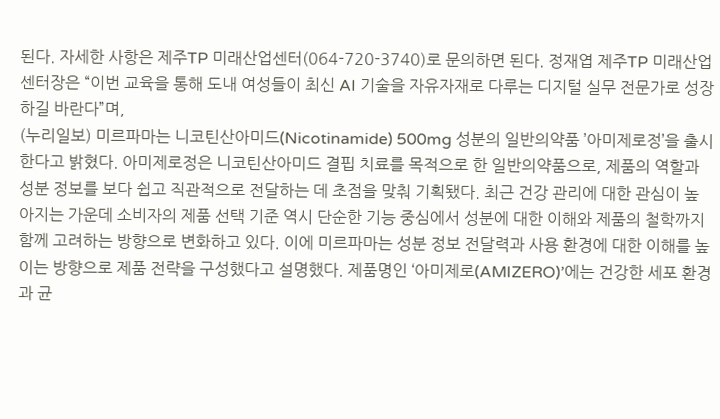된다. 자세한 사항은 제주TP 미래산업센터(064-720-3740)로 문의하면 된다. 정재엽 제주TP 미래산업센터장은 “이번 교육을 통해 도내 여성들이 최신 AI 기술을 자유자재로 다루는 디지털 실무 전문가로 성장하길 바란다”며,
(누리일보) 미르파마는 니코틴산아미드(Nicotinamide) 500mg 성분의 일반의약품 ’아미제로정’을 출시한다고 밝혔다. 아미제로정은 니코틴산아미드 결핍 치료를 목적으로 한 일반의약품으로, 제품의 역할과 성분 정보를 보다 쉽고 직관적으로 전달하는 데 초점을 맞춰 기획됐다. 최근 건강 관리에 대한 관심이 높아지는 가운데 소비자의 제품 선택 기준 역시 단순한 기능 중심에서 성분에 대한 이해와 제품의 철학까지 함께 고려하는 방향으로 변화하고 있다. 이에 미르파마는 성분 정보 전달력과 사용 환경에 대한 이해를 높이는 방향으로 제품 전략을 구성했다고 설명했다. 제품명인 ‘아미제로(AMIZERO)’에는 건강한 세포 환경과 균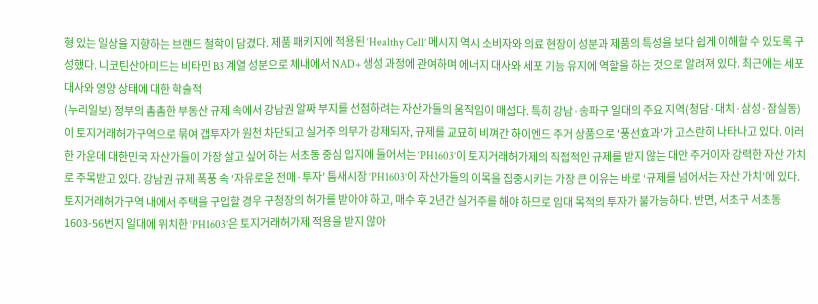형 있는 일상을 지향하는 브랜드 철학이 담겼다. 제품 패키지에 적용된 ‘Healthy Cell’ 메시지 역시 소비자와 의료 현장이 성분과 제품의 특성을 보다 쉽게 이해할 수 있도록 구성했다. 니코틴산아미드는 비타민 B3 계열 성분으로 체내에서 NAD+ 생성 과정에 관여하며 에너지 대사와 세포 기능 유지에 역할을 하는 것으로 알려져 있다. 최근에는 세포 대사와 영양 상태에 대한 학술적
(누리일보) 정부의 촘촘한 부동산 규제 속에서 강남권 알짜 부지를 선점하려는 자산가들의 움직임이 매섭다. 특히 강남·송파구 일대의 주요 지역(청담·대치·삼성·잠실동)이 토지거래허가구역으로 묶여 갭투자가 원천 차단되고 실거주 의무가 강제되자, 규제를 교묘히 비껴간 하이엔드 주거 상품으로 '풍선효과'가 고스란히 나타나고 있다. 이러한 가운데 대한민국 자산가들이 가장 살고 싶어 하는 서초동 중심 입지에 들어서는 ‘PH1603’이 토지거래허가제의 직접적인 규제를 받지 않는 대안 주거이자 강력한 자산 가치로 주목받고 있다. 강남권 규제 폭풍 속 ‘자유로운 전매·투자’ 틈새시장 ‘PH1603’이 자산가들의 이목을 집중시키는 가장 큰 이유는 바로 ‘규제를 넘어서는 자산 가치’에 있다. 토지거래허가구역 내에서 주택을 구입할 경우 구청장의 허가를 받아야 하고, 매수 후 2년간 실거주를 해야 하므로 임대 목적의 투자가 불가능하다. 반면, 서초구 서초동 1603-56번지 일대에 위치한 ‘PH1603’은 토지거래허가제 적용을 받지 않아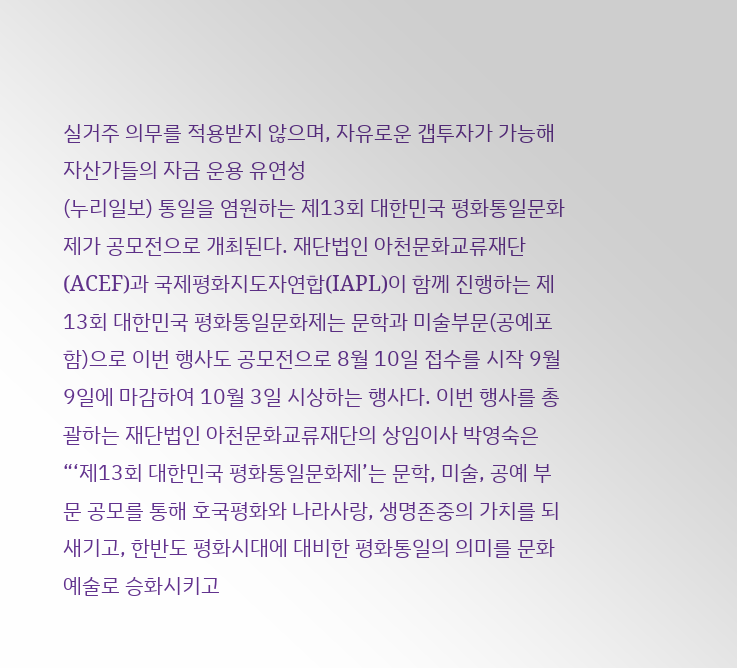실거주 의무를 적용받지 않으며, 자유로운 갭투자가 가능해 자산가들의 자금 운용 유연성
(누리일보) 통일을 염원하는 제13회 대한민국 평화통일문화제가 공모전으로 개최된다. 재단법인 아천문화교류재단(ACEF)과 국제평화지도자연합(IAPL)이 함께 진행하는 제13회 대한민국 평화통일문화제는 문학과 미술부문(공예포함)으로 이번 행사도 공모전으로 8월 10일 접수를 시작 9월 9일에 마감하여 10월 3일 시상하는 행사다. 이번 행사를 총괄하는 재단법인 아천문화교류재단의 상임이사 박영숙은 “‘제13회 대한민국 평화통일문화제’는 문학, 미술, 공예 부문 공모를 통해 호국평화와 나라사랑, 생명존중의 가치를 되새기고, 한반도 평화시대에 대비한 평화통일의 의미를 문화예술로 승화시키고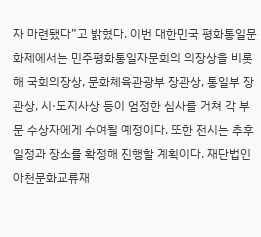자 마련됐다”고 밝혔다. 이번 대한민국 평화통일문화제에서는 민주평화통일자문회의 의장상을 비롯해 국회의장상, 문화체육관광부 장관상, 통일부 장관상, 시·도지사상 등이 엄정한 심사를 거쳐 각 부문 수상자에게 수여될 예정이다. 또한 전시는 추후 일정과 장소를 확정해 진행할 계획이다. 재단법인 아천문화교류재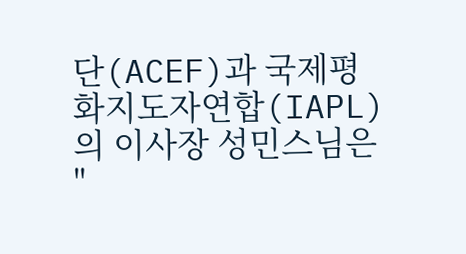단(ACEF)과 국제평화지도자연합(IAPL)의 이사장 성민스님은 "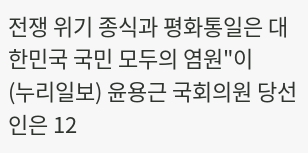전쟁 위기 종식과 평화통일은 대한민국 국민 모두의 염원"이
(누리일보) 윤용근 국회의원 당선인은 12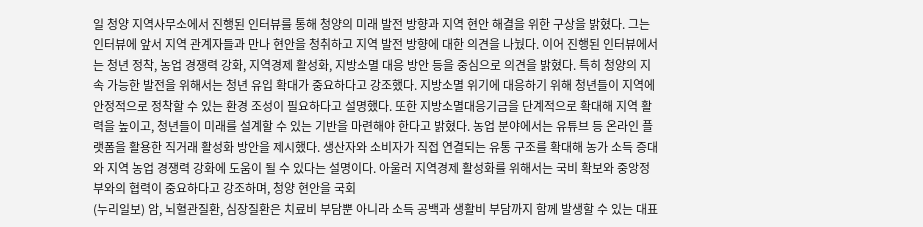일 청양 지역사무소에서 진행된 인터뷰를 통해 청양의 미래 발전 방향과 지역 현안 해결을 위한 구상을 밝혔다. 그는 인터뷰에 앞서 지역 관계자들과 만나 현안을 청취하고 지역 발전 방향에 대한 의견을 나눴다. 이어 진행된 인터뷰에서는 청년 정착, 농업 경쟁력 강화, 지역경제 활성화, 지방소멸 대응 방안 등을 중심으로 의견을 밝혔다. 특히 청양의 지속 가능한 발전을 위해서는 청년 유입 확대가 중요하다고 강조했다. 지방소멸 위기에 대응하기 위해 청년들이 지역에 안정적으로 정착할 수 있는 환경 조성이 필요하다고 설명했다. 또한 지방소멸대응기금을 단계적으로 확대해 지역 활력을 높이고, 청년들이 미래를 설계할 수 있는 기반을 마련해야 한다고 밝혔다. 농업 분야에서는 유튜브 등 온라인 플랫폼을 활용한 직거래 활성화 방안을 제시했다. 생산자와 소비자가 직접 연결되는 유통 구조를 확대해 농가 소득 증대와 지역 농업 경쟁력 강화에 도움이 될 수 있다는 설명이다. 아울러 지역경제 활성화를 위해서는 국비 확보와 중앙정부와의 협력이 중요하다고 강조하며, 청양 현안을 국회
(누리일보) 암, 뇌혈관질환, 심장질환은 치료비 부담뿐 아니라 소득 공백과 생활비 부담까지 함께 발생할 수 있는 대표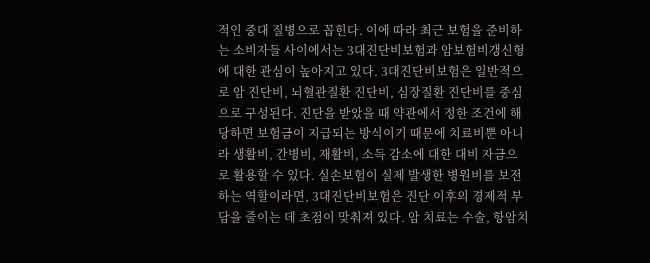적인 중대 질병으로 꼽힌다. 이에 따라 최근 보험을 준비하는 소비자들 사이에서는 3대진단비보험과 암보험비갱신형에 대한 관심이 높아지고 있다. 3대진단비보험은 일반적으로 암 진단비, 뇌혈관질환 진단비, 심장질환 진단비를 중심으로 구성된다. 진단을 받았을 때 약관에서 정한 조건에 해당하면 보험금이 지급되는 방식이기 때문에 치료비뿐 아니라 생활비, 간병비, 재활비, 소득 감소에 대한 대비 자금으로 활용할 수 있다. 실손보험이 실제 발생한 병원비를 보전하는 역할이라면, 3대진단비보험은 진단 이후의 경제적 부담을 줄이는 데 초점이 맞춰져 있다. 암 치료는 수술, 항암치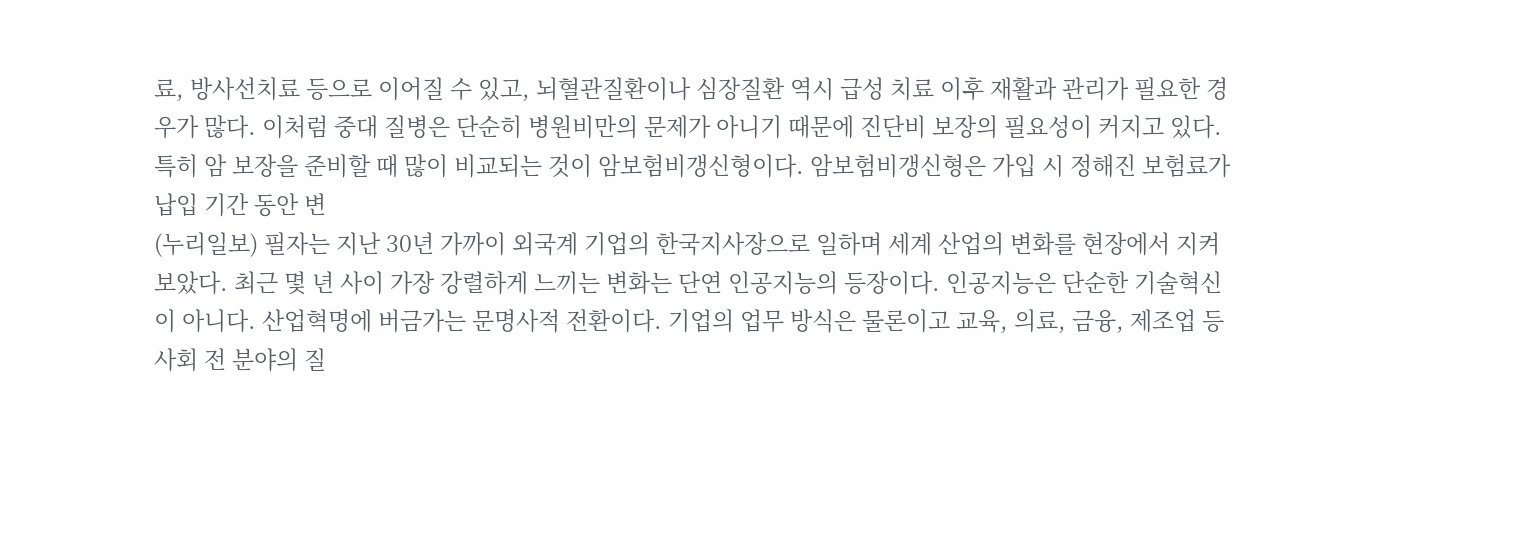료, 방사선치료 등으로 이어질 수 있고, 뇌혈관질환이나 심장질환 역시 급성 치료 이후 재활과 관리가 필요한 경우가 많다. 이처럼 중대 질병은 단순히 병원비만의 문제가 아니기 때문에 진단비 보장의 필요성이 커지고 있다. 특히 암 보장을 준비할 때 많이 비교되는 것이 암보험비갱신형이다. 암보험비갱신형은 가입 시 정해진 보험료가 납입 기간 동안 변
(누리일보) 필자는 지난 30년 가까이 외국계 기업의 한국지사장으로 일하며 세계 산업의 변화를 현장에서 지켜보았다. 최근 몇 년 사이 가장 강렬하게 느끼는 변화는 단연 인공지능의 등장이다. 인공지능은 단순한 기술혁신이 아니다. 산업혁명에 버금가는 문명사적 전환이다. 기업의 업무 방식은 물론이고 교육, 의료, 금융, 제조업 등 사회 전 분야의 질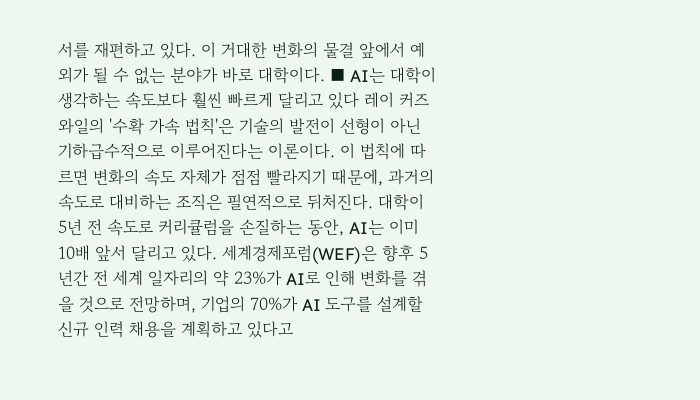서를 재편하고 있다. 이 거대한 변화의 물결 앞에서 예외가 될 수 없는 분야가 바로 대학이다. ■ AI는 대학이 생각하는 속도보다 훨씬 빠르게 달리고 있다 레이 커즈와일의 '수확 가속 법칙'은 기술의 발전이 선형이 아닌 기하급수적으로 이루어진다는 이론이다. 이 법칙에 따르면 변화의 속도 자체가 점점 빨라지기 때문에, 과거의 속도로 대비하는 조직은 필연적으로 뒤처진다. 대학이 5년 전 속도로 커리큘럼을 손질하는 동안, AI는 이미 10배 앞서 달리고 있다. 세계경제포럼(WEF)은 향후 5년간 전 세계 일자리의 약 23%가 AI로 인해 변화를 겪을 것으로 전망하며, 기업의 70%가 AI 도구를 설계할 신규 인력 채용을 계획하고 있다고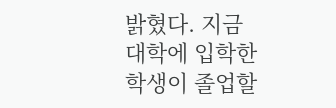밝혔다. 지금 대학에 입학한 학생이 졸업할